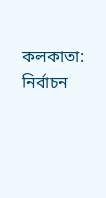কলকাতা: নির্বাচন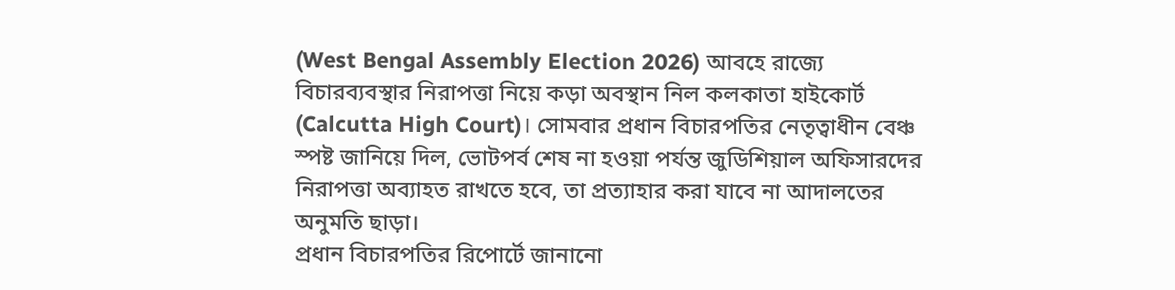(West Bengal Assembly Election 2026) আবহে রাজ্যে বিচারব্যবস্থার নিরাপত্তা নিয়ে কড়া অবস্থান নিল কলকাতা হাইকোর্ট (Calcutta High Court)। সোমবার প্রধান বিচারপতির নেতৃত্বাধীন বেঞ্চ স্পষ্ট জানিয়ে দিল, ভোটপর্ব শেষ না হওয়া পর্যন্ত জুডিশিয়াল অফিসারদের নিরাপত্তা অব্যাহত রাখতে হবে, তা প্রত্যাহার করা যাবে না আদালতের অনুমতি ছাড়া।
প্রধান বিচারপতির রিপোর্টে জানানো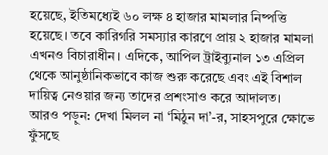হয়েছে, ইতিমধ্যেই ৬০ লক্ষ ৪ হাজার মামলার নিষ্পত্তি হয়েছে। তবে কারিগরি সমস্যার কারণে প্রায় ২ হাজার মামলা এখনও বিচারাধীন। এদিকে, আপিল ট্রাইব্যুনাল ১৩ এপ্রিল থেকে আনুষ্ঠানিকভাবে কাজ শুরু করেছে এবং এই বিশাল দায়িত্ব নেওয়ার জন্য তাদের প্রশংসাও করে আদালত।
আরও পড়ুন: দেখা মিলল না ‘মিঠুন দা’-র, সাহসপুরে ক্ষোভে ফুঁসছে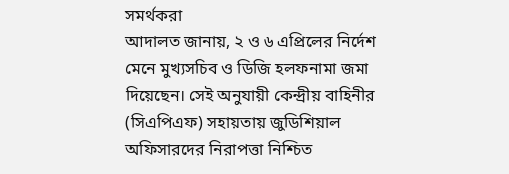সমর্থকরা
আদালত জানায়, ২ ও ৬ এপ্রিলের নির্দেশ মেনে মুখ্যসচিব ও ডিজি হলফনামা জমা দিয়েছেন। সেই অনুযায়ী কেন্দ্রীয় বাহিনীর (সিএপিএফ) সহায়তায় জুডিশিয়াল অফিসারদের নিরাপত্তা নিশ্চিত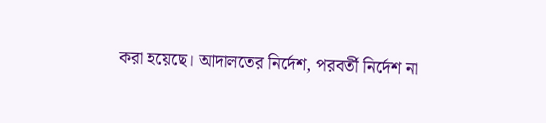করা হয়েছে। আদালতের নির্দেশ, পরবর্তী নির্দেশ না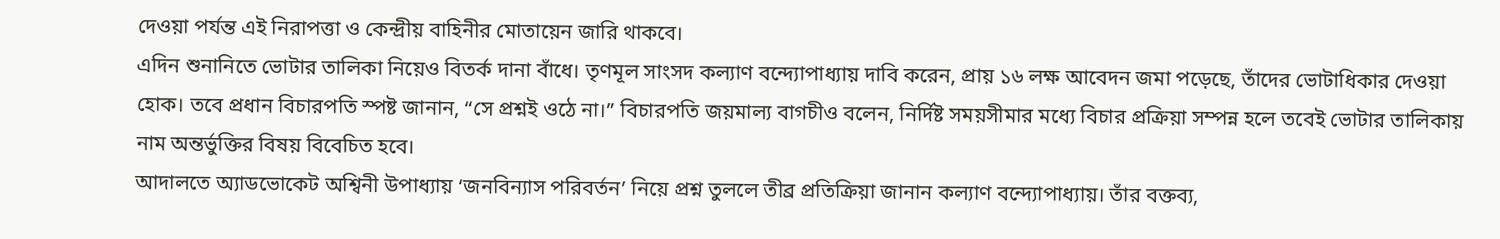দেওয়া পর্যন্ত এই নিরাপত্তা ও কেন্দ্রীয় বাহিনীর মোতায়েন জারি থাকবে।
এদিন শুনানিতে ভোটার তালিকা নিয়েও বিতর্ক দানা বাঁধে। তৃণমূল সাংসদ কল্যাণ বন্দ্যোপাধ্যায় দাবি করেন, প্রায় ১৬ লক্ষ আবেদন জমা পড়েছে, তাঁদের ভোটাধিকার দেওয়া হোক। তবে প্রধান বিচারপতি স্পষ্ট জানান, “সে প্রশ্নই ওঠে না।” বিচারপতি জয়মাল্য বাগচীও বলেন, নির্দিষ্ট সময়সীমার মধ্যে বিচার প্রক্রিয়া সম্পন্ন হলে তবেই ভোটার তালিকায় নাম অন্তর্ভুক্তির বিষয় বিবেচিত হবে।
আদালতে অ্যাডভোকেট অশ্বিনী উপাধ্যায় ‘জনবিন্যাস পরিবর্তন’ নিয়ে প্রশ্ন তুললে তীব্র প্রতিক্রিয়া জানান কল্যাণ বন্দ্যোপাধ্যায়। তাঁর বক্তব্য,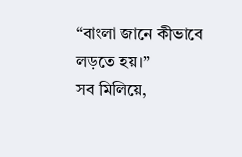“বাংলা জানে কীভাবে লড়তে হয়।”
সব মিলিয়ে,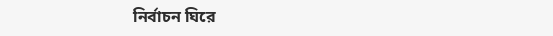নির্বাচন ঘিরে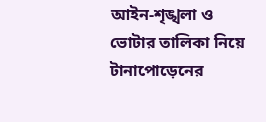আইন-শৃঙ্খলা ও ভোটার তালিকা নিয়ে টানাপোড়েনের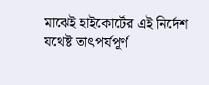মাঝেই হাইকোর্টের এই নির্দেশ যথেষ্ট তাৎপর্যপূর্ণ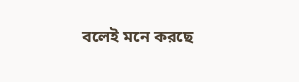বলেই মনে করছে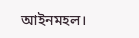আইনমহল।